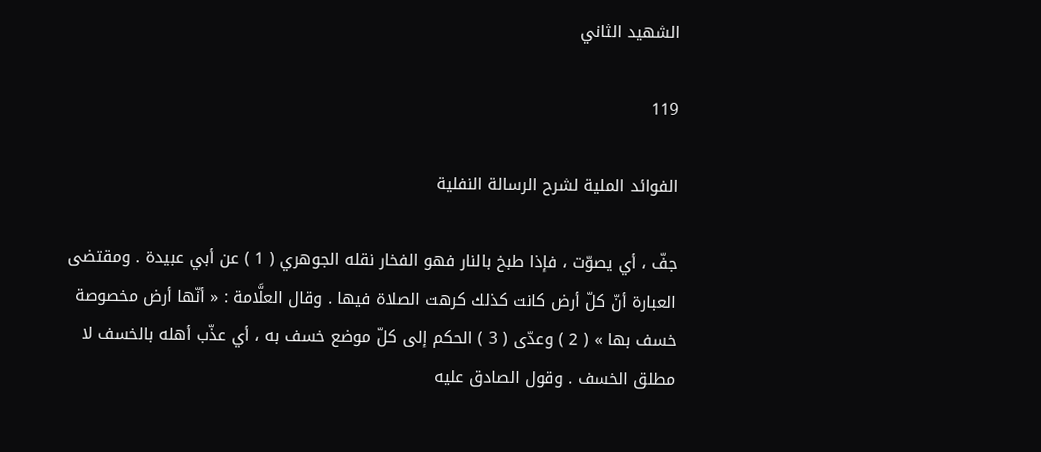الشهيد الثاني

119

الفوائد الملية لشرح الرسالة النفلية

جفّ ، أي يصوّت ، فإذا طبخ بالنار فهو الفخار نقله الجوهري ( 1 ) عن أبي عبيدة . ومقتضى العبارة أنّ كلّ أرض كانت كذلك كرهت الصلاة فيها . وقال العلَّامة : « أنّها أرض مخصوصة خسف بها » ( 2 ) وعدّى ( 3 ) الحكم إلى كلّ موضع خسف به ، أي عذّب أهله بالخسف لا مطلق الخسف . وقول الصادق عليه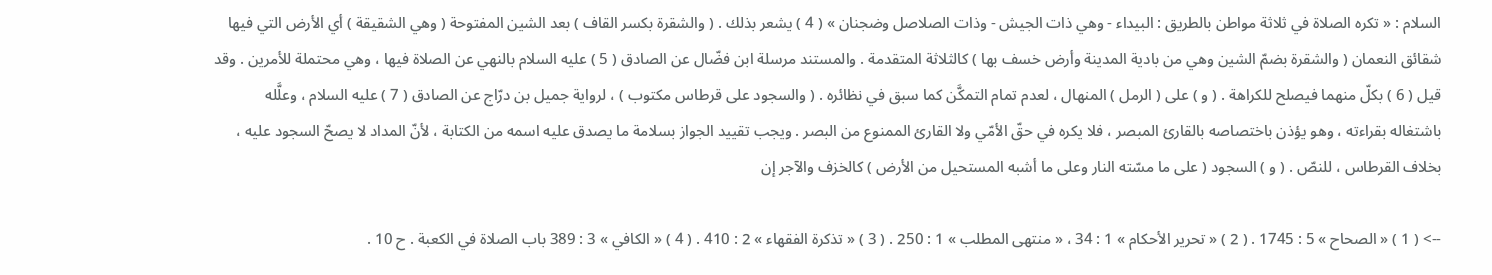السلام : « تكره الصلاة في ثلاثة مواطن بالطريق : البيداء - وهي ذات الجيش - وذات الصلاصل وضجنان » ( 4 ) يشعر بذلك . ( والشقرة بكسر القاف ) بعد الشين المفتوحة ( وهي الشقيقة ) أي الأرض التي فيها شقائق النعمان ( والشقرة بضمّ الشين وهي من بادية المدينة وأرض خسف بها ) كالثلاثة المتقدمة . والمستند مرسلة ابن فضّال عن الصادق ( 5 ) عليه السلام بالنهي عن الصلاة فيها ، وهي محتملة للأمرين . وقد قيل ( 6 ) بكلّ منهما فيصلح للكراهة . ( و ) على ( الرمل ) المنهال ، لعدم تمام التمكَّن كما سبق في نظائره . ( والسجود على قرطاس مكتوب ) ، لرواية جميل بن درّاج عن الصادق ( 7 ) عليه السلام ، وعلَّله باشتغاله بقراءته ، وهو يؤذن باختصاصه بالقارئ المبصر ، فلا يكره في حقّ الأمّي ولا القارئ الممنوع من البصر . ويجب تقييد الجواز بسلامة ما يصدق عليه اسمه من الكتابة ، لأنّ المداد لا يصحّ السجود عليه ، بخلاف القرطاس ، للنصّ . ( و ) السجود ( على ما مسّته النار وعلى ما أشبه المستحيل من الأرض ) كالخزف والآجر إن

--> ( 1 ) « الصحاح » 5 : 1745 . ( 2 ) « تحرير الأحكام » 1 : 34 ، « منتهى المطلب » 1 : 250 . ( 3 ) « تذكرة الفقهاء » 2 : 410 . ( 4 ) « الكافي » 3 : 389 باب الصلاة في الكعبة . ح 10 .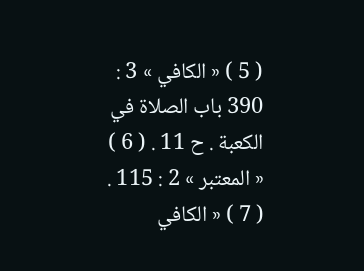( 5 ) « الكافي » 3 : 390 باب الصلاة في الكعبة . ح 11 . ( 6 ) « المعتبر » 2 : 115 . ( 7 ) « الكافي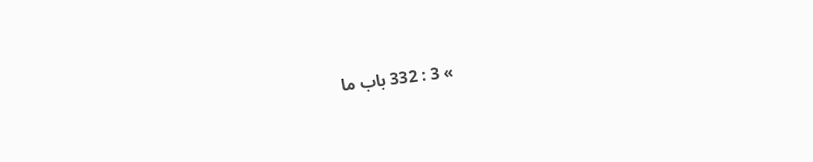» 3 : 332 باب ما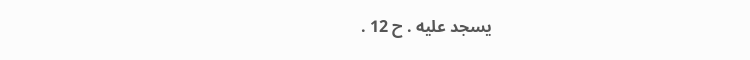يسجد عليه . ح 12 .